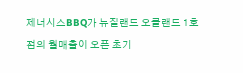제너시스BBQ가 뉴질랜드 오클랜드 1호점의 월매출이 오픈 초기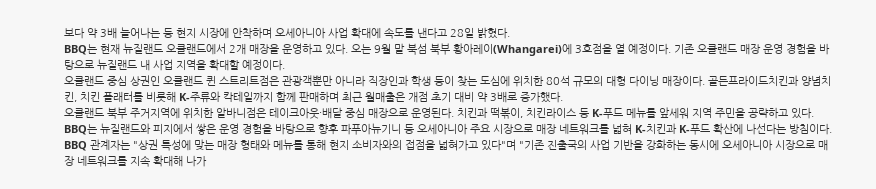보다 약 3배 늘어나는 등 현지 시장에 안착하며 오세아니아 사업 확대에 속도를 낸다고 28일 밝혔다.
BBQ는 현재 뉴질랜드 오클랜드에서 2개 매장을 운영하고 있다. 오는 9월 말 북섬 북부 황아레이(Whangarei)에 3호점을 열 예정이다. 기존 오클랜드 매장 운영 경험을 바탕으로 뉴질랜드 내 사업 지역을 확대할 예정이다.
오클랜드 중심 상권인 오클랜드 퀸 스트리트점은 관광객뿐만 아니라 직장인과 학생 등이 찾는 도심에 위치한 80석 규모의 대형 다이닝 매장이다. 골든프라이드치킨과 양념치킨, 치킨 플래터를 비롯해 K-주류와 칵테일까지 함께 판매하며 최근 월매출은 개점 초기 대비 약 3배로 증가했다.
오클랜드 북부 주거지역에 위치한 알바니점은 테이크아웃·배달 중심 매장으로 운영된다. 치킨과 떡볶이, 치킨라이스 등 K-푸드 메뉴를 앞세워 지역 주민을 공략하고 있다.
BBQ는 뉴질랜드와 피지에서 쌓은 운영 경험을 바탕으로 향후 파푸아뉴기니 등 오세아니아 주요 시장으로 매장 네트워크를 넓혀 K-치킨과 K-푸드 확산에 나선다는 방침이다.
BBQ 관계자는 "상권 특성에 맞는 매장 형태와 메뉴를 통해 현지 소비자와의 접점을 넓혀가고 있다"며 "기존 진출국의 사업 기반을 강화하는 동시에 오세아니아 시장으로 매장 네트워크를 지속 확대해 나가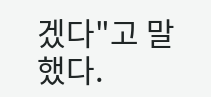겠다"고 말했다.